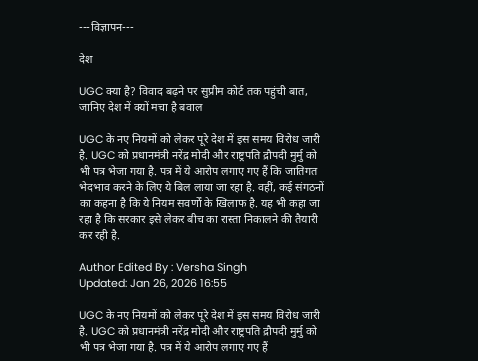---विज्ञापन---

देश

UGC क्या है? विवाद बढ़ने पर सुप्रीम कोर्ट तक पहुंची बात, जानिए देश में क्यों मचा है बवाल

UGC के नए नियमों को लेकर पूरे देश में इस समय विरोध जारी है. UGC को प्रधानमंत्री नरेंद्र मोदी और राष्ट्रपति द्रौपदी मुर्मु को भी पत्र भेजा गया है. पत्र में ये आरोप लगाए गए हैं कि जातिगत भेदभाव करने के लिए ये बिल लाया जा रहा है. वहीं, कई संगठनों का कहना है कि ये नियम सवर्णों के खिलाफ है. यह भी कहा जा रहा है कि सरकार इसे लेकर बीच का रास्ता निकालने की तैयारी कर रही है.

Author Edited By : Versha Singh
Updated: Jan 26, 2026 16:55

UGC के नए नियमों को लेकर पूरे देश में इस समय विरोध जारी है. UGC को प्रधानमंत्री नरेंद्र मोदी और राष्ट्रपति द्रौपदी मुर्मु को भी पत्र भेजा गया है. पत्र में ये आरोप लगाए गए हैं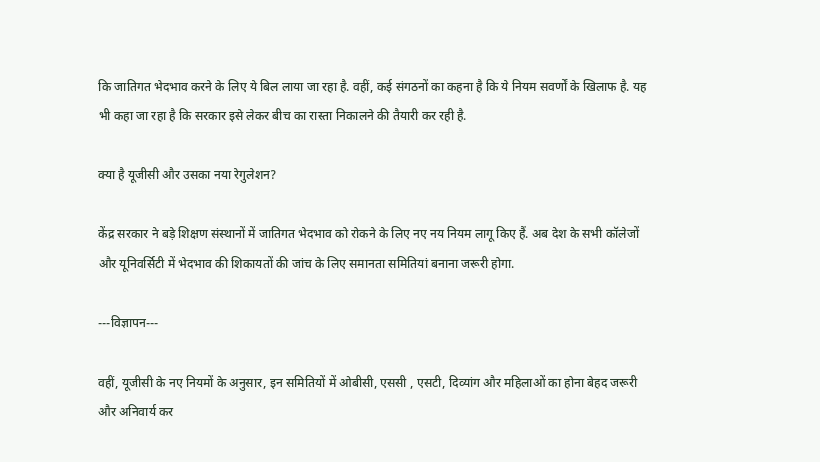कि जातिगत भेदभाव करने के लिए ये बिल लाया जा रहा है. वहीं, कई संगठनों का कहना है कि ये नियम सवर्णों के खिलाफ है. यह भी कहा जा रहा है कि सरकार इसे लेकर बीच का रास्ता निकालने की तैयारी कर रही है.

क्या है यूजीसी और उसका नया रेगुलेशन?

केंद्र सरकार ने बड़े शिक्षण संस्थानों में जातिगत भेदभाव को रोकने के लिए नए नय नियम लागू किए हैं. अब देश के सभी कॉलेजों और यूनिवर्सिटी में भेदभाव की शिकायतों की जांच के लिए समानता समितियां बनाना जरूरी होगा.

---विज्ञापन---

वहीं, यूजीसी के नए नियमों के अनुसार, इन समितियों में ओबीसी, एससी , एसटी, दिव्यांग और महिलाओं का होना बेहद जरूरी और अनिवार्य कर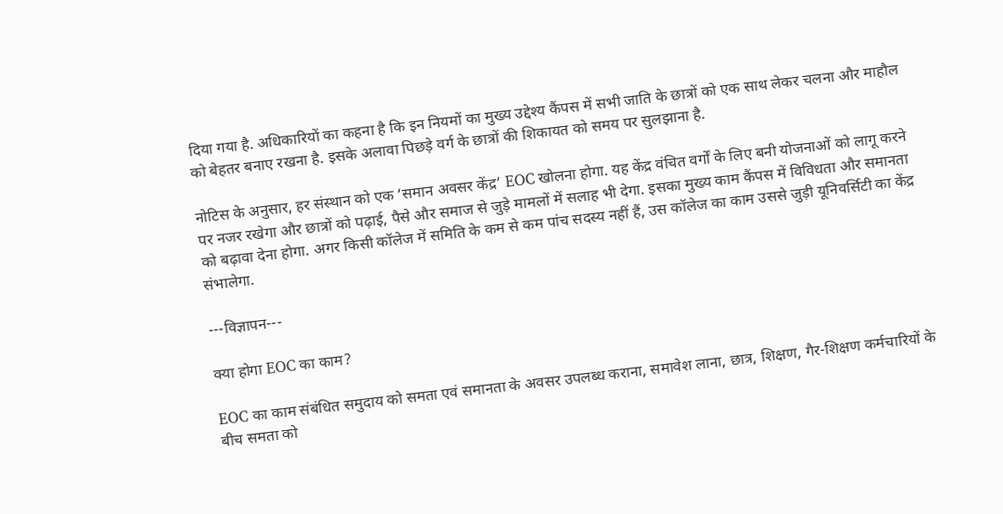दिया गया है. अधिकारियों का कहना है कि इन नियमों का मुख्य उद्देश्य कैंपस में सभी जाति के छात्रों को एक साथ लेकर चलना और माहौल को बेहतर बनाए रखना है. इसके अलावा पिछड़े वर्ग के छात्रों की शिकायत को समय पर सुलझाना है.

नोटिस के अनुसार, हर संस्थान को एक ‘समान अवसर केंद्र’ EOC खोलना होगा. यह केंद्र वंचित वर्गों के लिए बनी योजनाओं को लागू करने पर नजर रखेगा और छात्रों को पढ़ाई, पैसे और समाज से जुड़े मामलों में सलाह भी देगा. इसका मुख्य काम कैंपस में विविधता और समानता को बढ़ावा देना होगा. अगर किसी कॉलेज में समिति के कम से कम पांच सदस्य नहीं हैं, उस कॉलेज का काम उससे जुड़ी यूनिवर्सिटी का केंद्र संभालेगा.

---विज्ञापन---

क्या होगा EOC का काम?

EOC का काम संबंधित समुदाय को समता एवं समानता के अवसर उपलब्ध कराना, समावेश लाना, छात्र, शिक्षण, गैर-शिक्षण कर्मचारियों के बीच समता को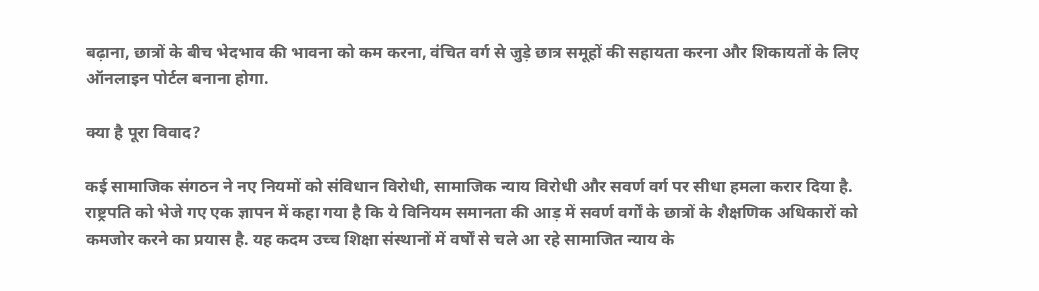बढ़ाना, छात्रों के बीच भेदभाव की भावना को कम करना, वंचित वर्ग से जुड़े छात्र समूहों की सहायता करना और शिकायतों के लिए ऑनलाइन पोर्टल बनाना होगा.

क्या है पूरा विवाद?

कई सामाजिक संगठन ने नए नियमों को संविधान विरोधी, सामाजिक न्याय विरोधी और सवर्ण वर्ग पर सीधा हमला करार दिया है. राष्ट्रपति को भेजे गए एक ज्ञापन में कहा गया है कि ये विनियम समानता की आड़ में सवर्ण वर्गों के छात्रों के शैक्षणिक अधिकारों को कमजोर करने का प्रयास है. यह कदम उच्च शिक्षा संस्थानों में वर्षों से चले आ रहे सामाजित न्याय के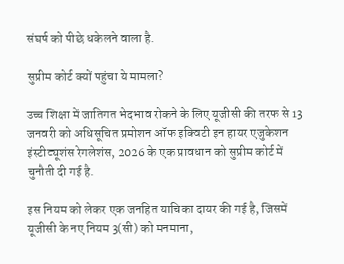संघर्ष को पीछे धकेलने वाला है.

सुप्रीम कोर्ट क्यों पहुंचा ये मामला?

उच्च शिक्षा में जातिगत भेदभाव रोकने के लिए यूजीसी की तरफ से 13 जनवरी को अधिसूचित प्रमोशन ऑफ इक्विटी इन हायर एजुकेशन इंस्टीट्यूशंस रेगलेशंस, 2026 के एक प्रावधान को सुप्रीम कोर्ट में चुनौती दी गई है.

इस नियम को लेकर एक जनहित याचिका दायर की गई है, जिसमें यूजीसी के नए नियम 3(सी) को मनमाना,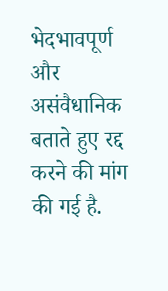भेदभावपूर्ण और असंवैधानिक बताते हुए रद्द करने की मांग की गई है.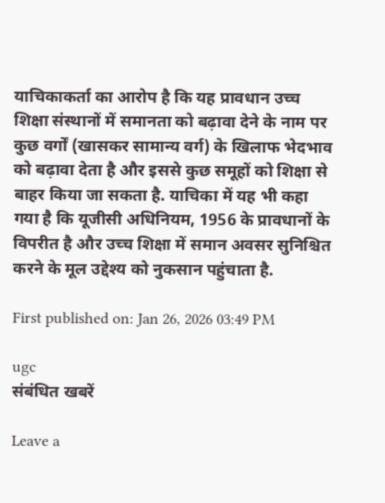याचिकाकर्ता का आरोप है कि यह प्रावधान उच्च शिक्षा संस्थानों में समानता को बढ़ावा देने के नाम पर कुछ वर्गों (खासकर सामान्य वर्ग) के खिलाफ भेदभाव को बढ़ावा देता है और इससे कुछ समूहों को शिक्षा से बाहर किया जा सकता है. याचिका में यह भी कहा गया है कि यूजीसी अधिनियम, 1956 के प्रावधानों के विपरीत है और उच्च शिक्षा में समान अवसर सुनिश्चित करने के मूल उद्देश्य को नुकसान पहुंचाता है.

First published on: Jan 26, 2026 03:49 PM

ugc
संबंधित खबरें

Leave a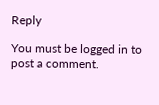Reply

You must be logged in to post a comment.